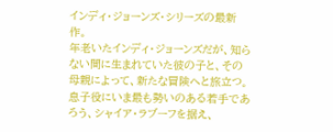インディ・ジョーンズ・シリーズの最新作。
年老いたインディ・ジョーンズだが、知らない間に生まれていた彼の子と、その母親によって、新たな冒険へと旅立つ。
息子役にいま最も勢いのある若手であろう、シャイア・ラブーフを据え、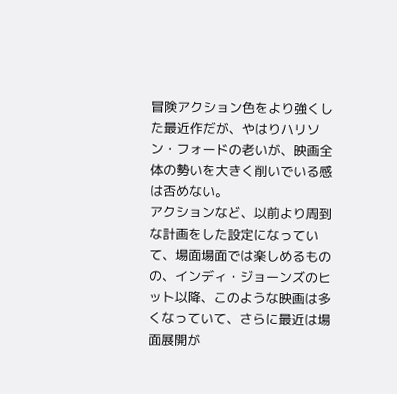冒険アクション色をより強くした最近作だが、やはりハリソン・フォードの老いが、映画全体の勢いを大きく削いでいる感は否めない。
アクションなど、以前より周到な計画をした設定になっていて、場面場面では楽しめるものの、インディ・ジョーンズのヒット以降、このような映画は多くなっていて、さらに最近は場面展開が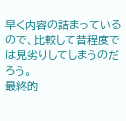早く内容の詰まっているので、比較して昔程度では見劣りしてしまうのだろう。
最終的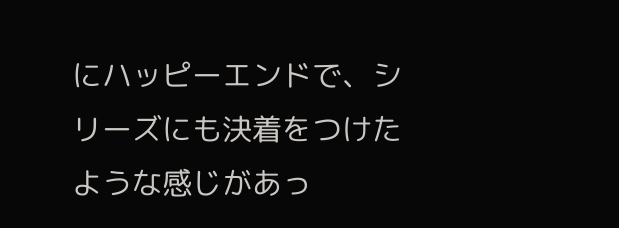にハッピーエンドで、シリーズにも決着をつけたような感じがあっ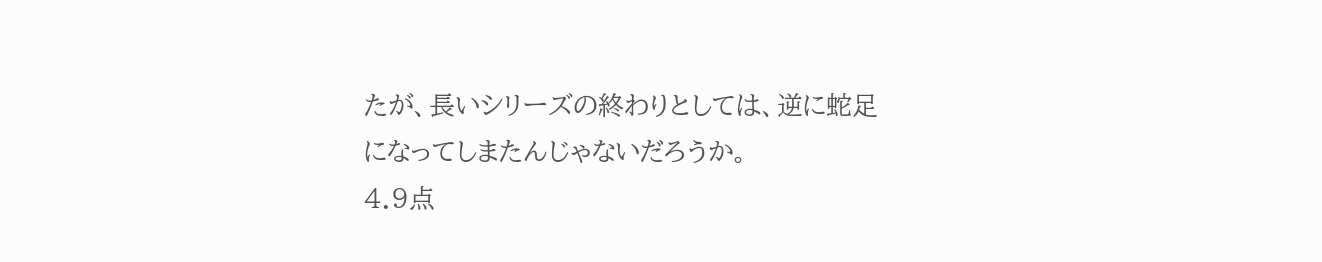たが、長いシリーズの終わりとしては、逆に蛇足になってしまたんじゃないだろうか。
4.9点